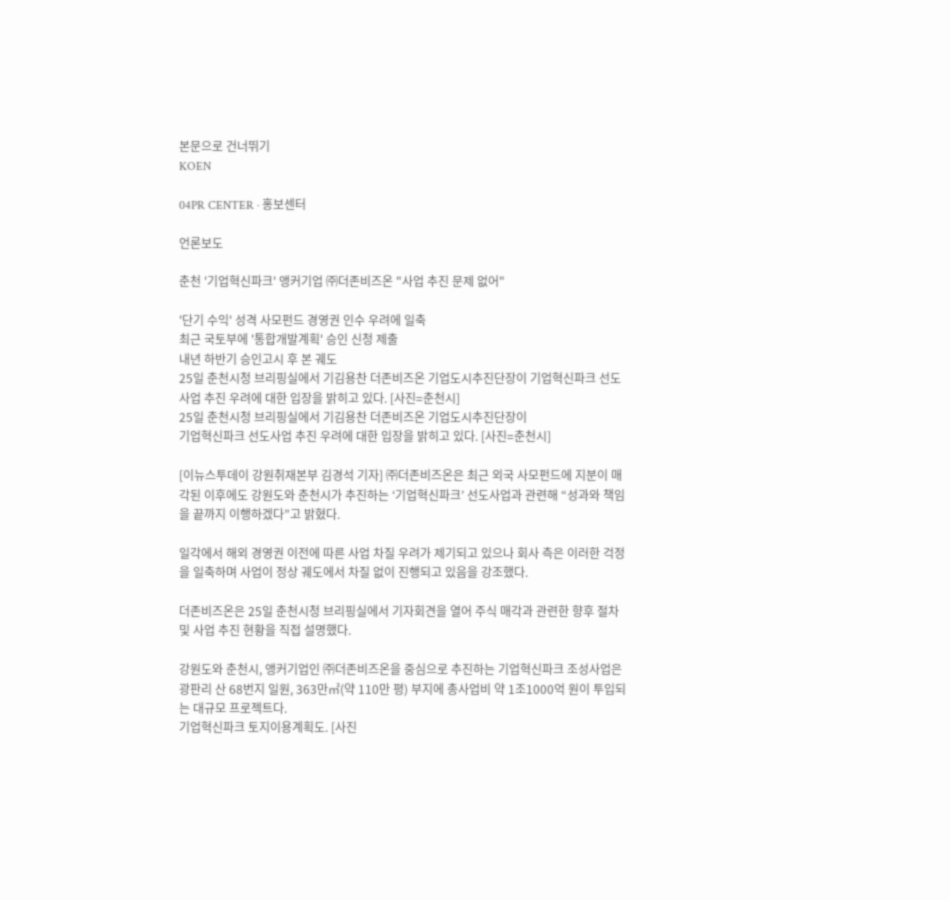본문으로 건너뛰기
KOEN

04PR CENTER · 홍보센터

언론보도

춘천 '기업혁신파크' 앵커기업 ㈜더존비즈온 "사업 추진 문제 없어"

'단기 수익' 성격 사모펀드 경영권 인수 우려에 일축
최근 국토부에 '통합개발계획' 승인 신청 제출
내년 하반기 승인고시 후 본 궤도
25일 춘천시청 브리핑실에서 기김용찬 더존비즈온 기업도시추진단장이 기업혁신파크 선도사업 추진 우려에 대한 입장을 밝히고 있다. [사진=춘천시]
25일 춘천시청 브리핑실에서 기김용찬 더존비즈온 기업도시추진단장이
기업혁신파크 선도사업 추진 우려에 대한 입장을 밝히고 있다. [사진=춘천시]

[이뉴스투데이 강원취재본부 김경석 기자] ㈜더존비즈온은 최근 외국 사모펀드에 지분이 매각된 이후에도 강원도와 춘천시가 추진하는 ‘기업혁신파크’ 선도사업과 관련해 “성과와 책임을 끝까지 이행하겠다”고 밝혔다.

일각에서 해외 경영권 이전에 따른 사업 차질 우려가 제기되고 있으나 회사 측은 이러한 걱정을 일축하며 사업이 정상 궤도에서 차질 없이 진행되고 있음을 강조했다.

더존비즈온은 25일 춘천시청 브리핑실에서 기자회견을 열어 주식 매각과 관련한 향후 절차 및 사업 추진 현황을 직접 설명했다.

강원도와 춘천시, 앵커기업인 ㈜더존비즈온을 중심으로 추진하는 기업혁신파크 조성사업은 광판리 산 68번지 일원, 363만㎡(약 110만 평) 부지에 총사업비 약 1조1000억 원이 투입되는 대규모 프로젝트다.
기업혁신파크 토지이용계획도. [사진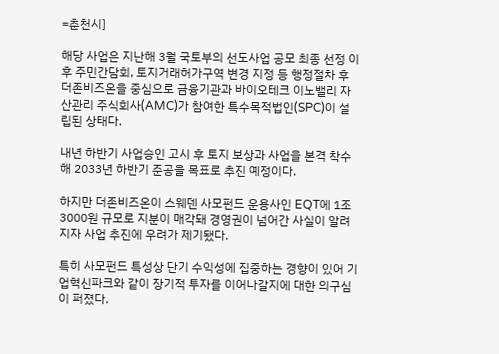=춘천시]

해당 사업은 지난해 3월 국토부의 선도사업 공모 최종 선정 이후 주민간담회, 토지거래허가구역 변경 지정 등 행정절차 후 더존비즈온을 중심으로 금융기관과 바이오테크 이노밸리 자산관리 주식회사(AMC)가 참여한 특수목적법인(SPC)이 설립된 상태다.

내년 하반기 사업승인 고시 후 토지 보상과 사업을 본격 착수해 2033년 하반기 준공을 목표로 추진 예정이다.

하지만 더존비즈온이 스웨덴 사모펀드 운용사인 EQT에 1조3000원 규모로 지분이 매각돼 경영권이 넘어간 사실이 알려지자 사업 추진에 우려가 제기됐다.

특히 사모펀드 특성상 단기 수익성에 집중하는 경향이 있어 기업혁신파크와 같이 장기적 투자를 이어나갈지에 대한 의구심이 퍼졌다.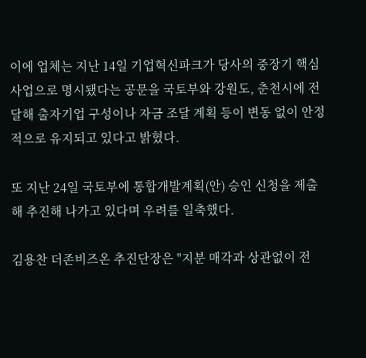이에 업체는 지난 14일 기업혁신파크가 당사의 중장기 핵심사업으로 명시됐다는 공문을 국토부와 강원도, 춘천시에 전달해 출자기업 구성이나 자금 조달 계획 등이 변동 없이 안정적으로 유지되고 있다고 밝혔다.

또 지난 24일 국토부에 통합개발계획(안) 승인 신청을 제출해 추진해 나가고 있다며 우려를 일축했다.

김용찬 더존비즈온 추진단장은 "지분 매각과 상관없이 전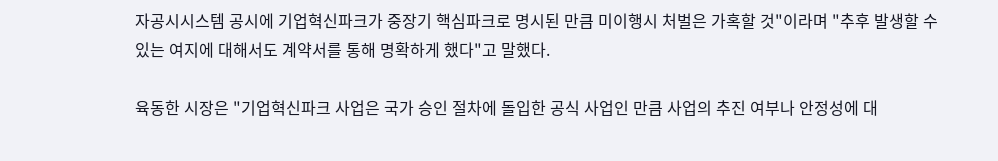자공시시스템 공시에 기업혁신파크가 중장기 핵심파크로 명시된 만큼 미이행시 처벌은 가혹할 것"이라며 "추후 발생할 수 있는 여지에 대해서도 계약서를 통해 명확하게 했다"고 말했다.

육동한 시장은 "기업혁신파크 사업은 국가 승인 절차에 돌입한 공식 사업인 만큼 사업의 추진 여부나 안정성에 대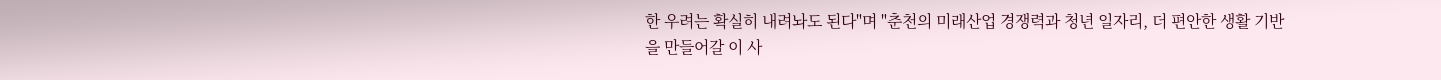한 우려는 확실히 내려놔도 된다"며 "춘천의 미래산업 경쟁력과 청년 일자리, 더 편안한 생활 기반을 만들어갈 이 사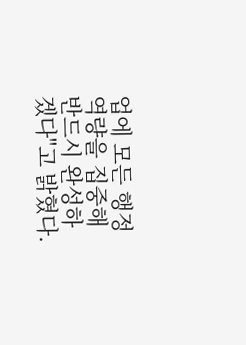업에 모든 행정 역량을 집중해 반드시 완성하겠다"고 밝혔다.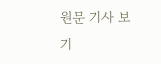원문 기사 보기